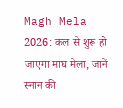Magh Mela 2026: कल से शुरू हो जाएगा माघ मेला, जानें स्नान की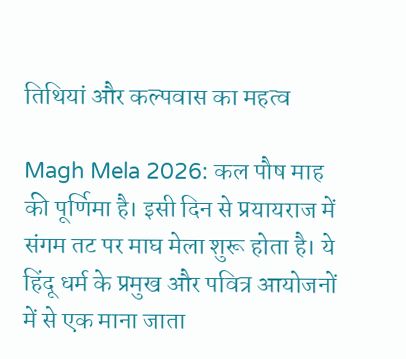तिथियां और कल्पवास का महत्व

Magh Mela 2026: कल पौष माह की पूर्णिमा है। इसी दिन से प्रयायराज में संगम तट पर माघ मेला शुरू होता है। ये हिंदू धर्म के प्रमुख और पवित्र आयोजनों में से एक माना जाता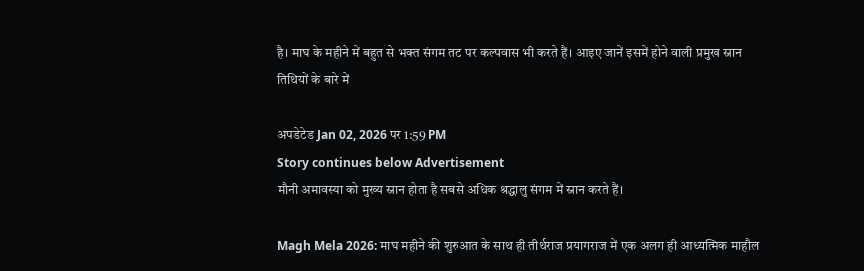है। माघ के महीने में बहुत से भक्त संगम तट पर कल्पवास भी करते हैं। आइए जानें इसमें होने वाली प्रमुख स्नान तिथियों के बारे में

अपडेटेड Jan 02, 2026 पर 1:59 PM
Story continues below Advertisement
मौनी अमावस्या को मुख्य स्नान होता है सबसे अधिक श्रद्धालु संगम में स्नान करते हैं।

Magh Mela 2026: माघ महीने की शुरुआत के साथ ही तीर्थराज प्रयागराज में एक अलग ही आध्यत्मिक माहौल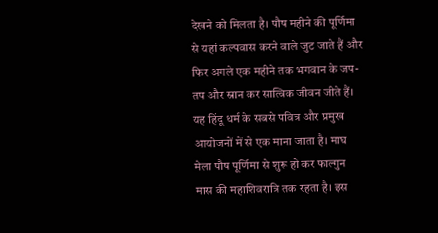देखने को मिलता है। पौष महीने की पूर्णिमा से यहां कल्पवास करने वाले जुट जाते हैं और फिर अगले एक महीने तक भगवान के जप-तप और स्नान कर सात्विक जीवन जीते हैं। यह हिंदू धर्म के सबसे पवित्र और प्रमुख आयोजनों में से एक माना जाता है। माघ मेला पौष पूर्णिमा से शुरू हो कर फाल्गुन मास की महाशिवरात्रि तक रहता है। इस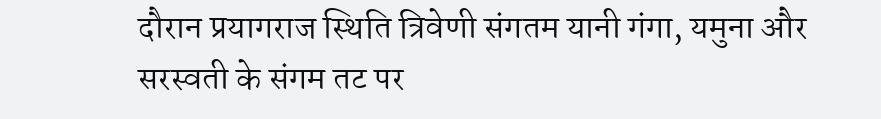दौरान प्रयागराज स्थिति त्रिवेणी संगतम यानी गंगा, यमुना और सरस्वती के संगम तट पर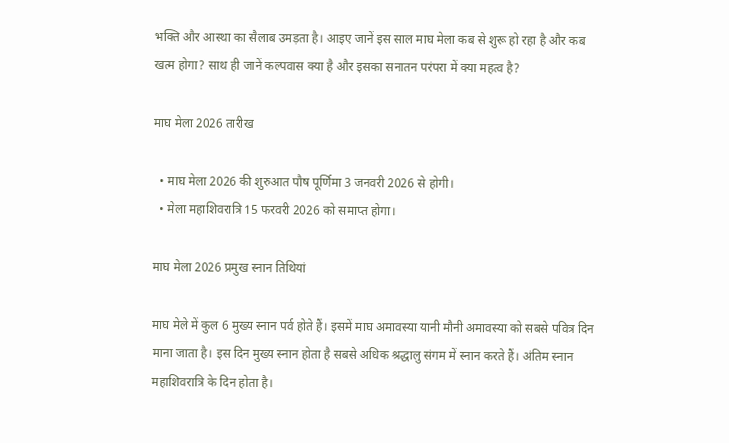भक्ति और आस्था का सैलाब उमड़ता है। आइए जानें इस साल माघ मेला कब से शुरू हो रहा है और कब खत्म होगा? साथ ही जानें कल्पवास क्या है और इसका सनातन परंपरा में क्या महत्व है?

माघ मेला 2026 तारीख

  • माघ मेला 2026 की शुरुआत पौष पूर्णिमा 3 जनवरी 2026 से होगी।
  • मेला महाशिवरात्रि 15 फरवरी 2026 को समाप्त होगा।

माघ मेला 2026 प्रमुख स्नान तिथियां

माघ मेले में कुल 6 मुख्य स्नान पर्व होते हैं। इसमें माघ अमावस्या यानी मौनी अमावस्या को सबसे पवित्र दिन माना जाता है। इस दिन मुख्य स्नान होता है सबसे अधिक श्रद्धालु संगम में स्नान करते हैं। अंतिम स्नान महाशिवरात्रि के दिन होता है।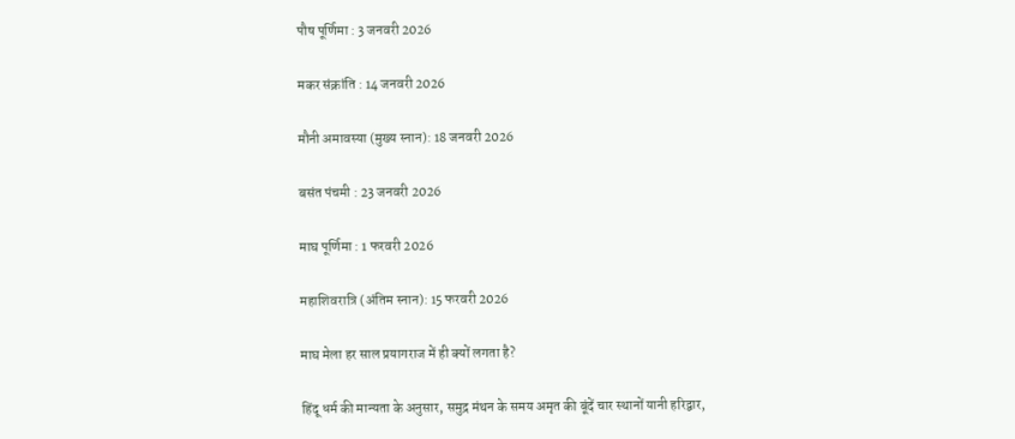पौष पूर्णिमा : 3 जनवरी 2026

मकर संक्रांति : 14 जनवरी 2026

मौनी अमावस्या (मुख्य स्नान): 18 जनवरी 2026

बसंत पंचमी : 23 जनवरी 2026

माघ पूर्णिमा : 1 फरवरी 2026

महाशिवरात्रि (अंतिम स्नान): 15 फरवरी 2026

माघ मेला हर साल प्रयागराज में ही क्यों लगता है?

हिंदू धर्म की मान्यता के अनुसार, समुद्र मंथन के समय अमृत की बूंदें चार स्थानों यानी हरिद्वार,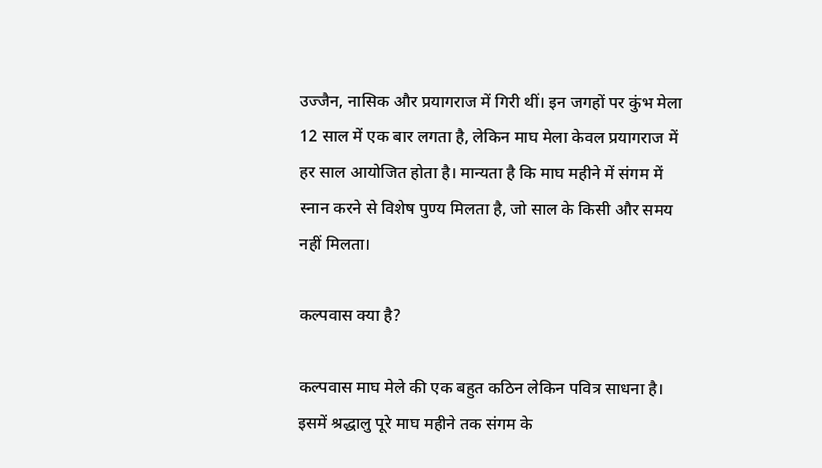उज्जैन, नासिक और प्रयागराज में गिरी थीं। इन जगहों पर कुंभ मेला 12 साल में एक बार लगता है, लेकिन माघ मेला केवल प्रयागराज में हर साल आयोजित होता है। मान्यता है कि माघ महीने में संगम में स्नान करने से विशेष पुण्य मिलता है, जो साल के किसी और समय नहीं मिलता।

कल्पवास क्या है?

कल्पवास माघ मेले की एक बहुत कठिन लेकिन पवित्र साधना है। इसमें श्रद्धालु पूरे माघ महीने तक संगम के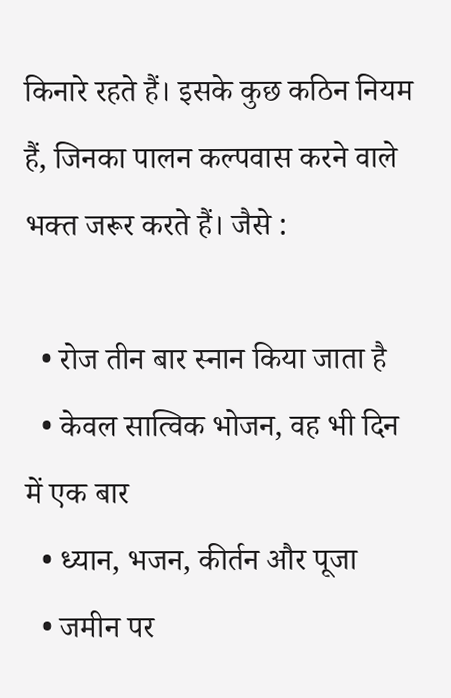किनारे रहते हैं। इसके कुछ कठिन नियम हैं, जिनका पालन कल्पवास करने वाले भक्त जरूर करते हैं। जैसे :

  • रोज तीन बार स्नान किया जाता है
  • केवल सात्विक भोजन, वह भी दिन में एक बार
  • ध्यान, भजन, कीर्तन और पूजा
  • जमीन पर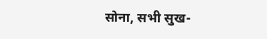सोना, सभी सुख-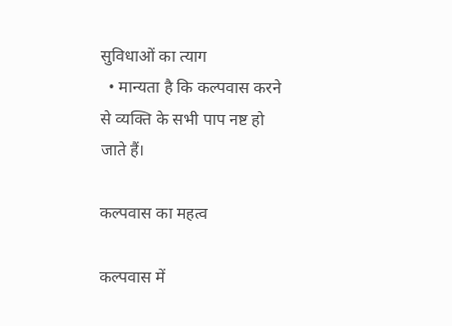सुविधाओं का त्याग
  • मान्यता है कि कल्पवास करने से व्यक्ति के सभी पाप नष्ट हो जाते हैं।

कल्पवास का महत्व

कल्पवास में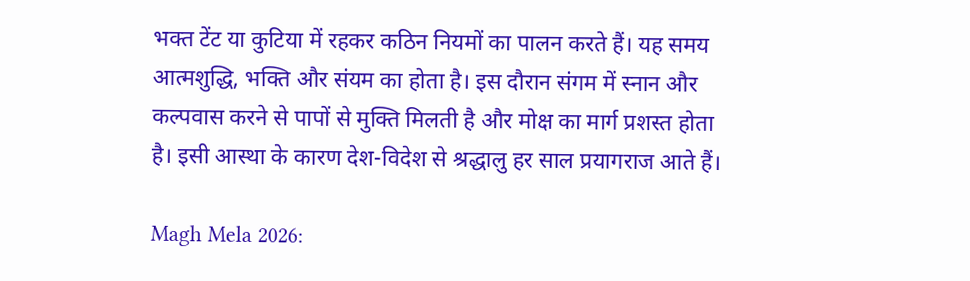भक्त टेंट या कुटिया में रहकर कठिन नियमों का पालन करते हैं। यह समय आत्मशुद्धि, भक्ति और संयम का होता है। इस दौरान संगम में स्नान और कल्पवास करने से पापों से मुक्ति मिलती है और मोक्ष का मार्ग प्रशस्त होता है। इसी आस्था के कारण देश-विदेश से श्रद्धालु हर साल प्रयागराज आते हैं।

Magh Mela 2026: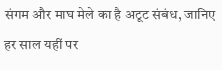संगम और माघ मेले का है अटूट संबंध, जानिए हर साल यहीं पर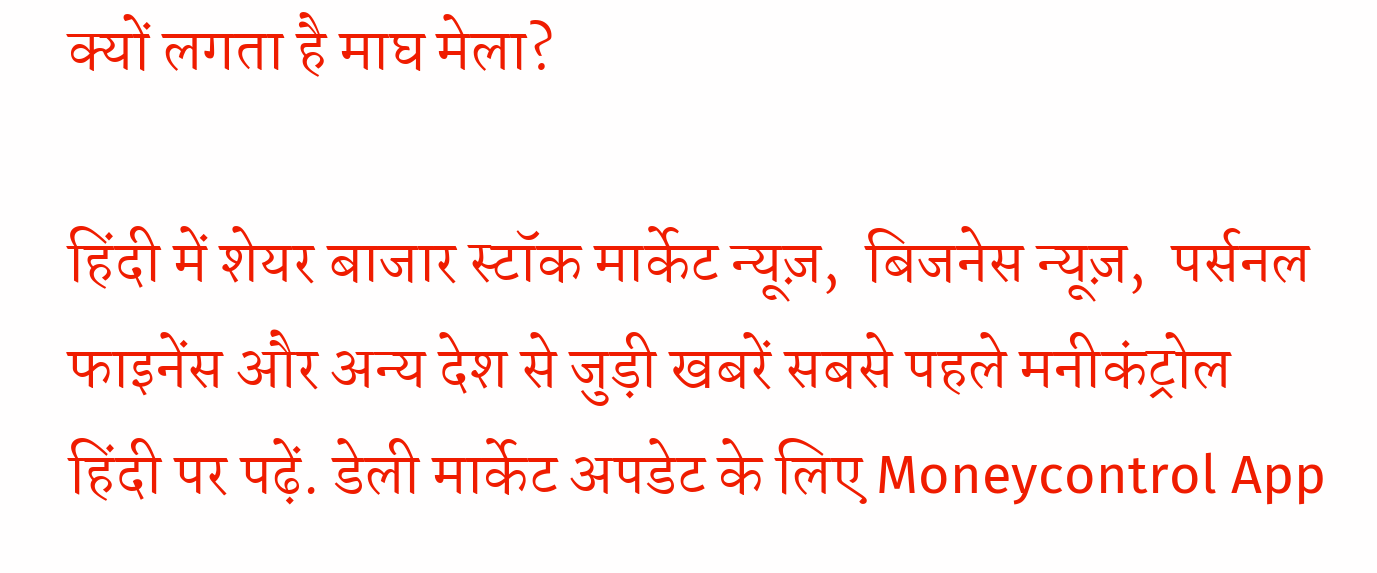क्यों लगता है माघ मेला?

हिंदी में शेयर बाजार स्टॉक मार्केट न्यूज़,  बिजनेस न्यूज़,  पर्सनल फाइनेंस और अन्य देश से जुड़ी खबरें सबसे पहले मनीकंट्रोल हिंदी पर पढ़ें. डेली मार्केट अपडेट के लिए Moneycontrol App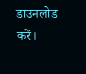डाउनलोड करें।